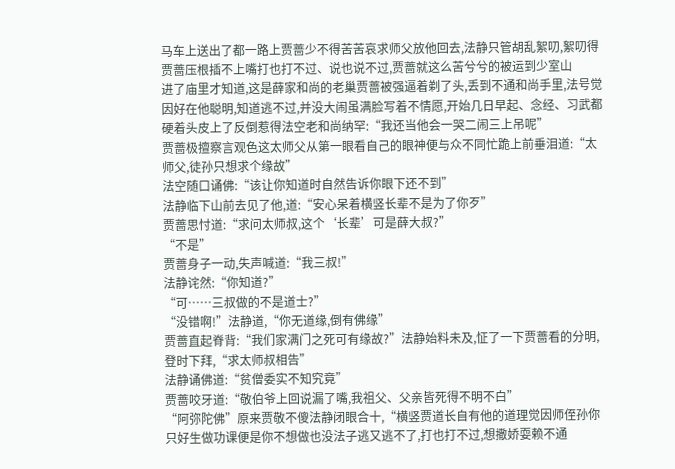马车上送出了都一路上贾蔷少不得苦苦哀求师父放他回去,法静只管胡乱絮叨,絮叨得贾蔷压根插不上嘴打也打不过、说也说不过,贾蔷就这么苦兮兮的被运到少室山
进了庙里才知道,这是薛家和尚的老巢贾蔷被强逼着剃了头,丢到不通和尚手里,法号觉因好在他聪明,知道逃不过,并没大闹虽满脸写着不情愿,开始几日早起、念经、习武都硬着头皮上了反倒惹得法空老和尚纳罕:“我还当他会一哭二闹三上吊呢”
贾蔷极擅察言观色这太师父从第一眼看自己的眼神便与众不同忙跪上前垂泪道:“太师父,徒孙只想求个缘故”
法空随口诵佛:“该让你知道时自然告诉你眼下还不到”
法静临下山前去见了他,道:“安心呆着横竖长辈不是为了你歹”
贾蔷思忖道:“求问太师叔,这个‘长辈’可是薛大叔?”
“不是”
贾蔷身子一动,失声喊道:“我三叔!”
法静诧然:“你知道?”
“可……三叔做的不是道士?”
“没错啊!”法静道,“你无道缘,倒有佛缘”
贾蔷直起脊背:“我们家满门之死可有缘故?”法静始料未及,怔了一下贾蔷看的分明,登时下拜,“求太师叔相告”
法静诵佛道:“贫僧委实不知究竟”
贾蔷咬牙道:“敬伯爷上回说漏了嘴,我祖父、父亲皆死得不明不白”
“阿弥陀佛”原来贾敬不傻法静闭眼合十,“横竖贾道长自有他的道理觉因师侄孙你只好生做功课便是你不想做也没法子逃又逃不了,打也打不过,想撒娇耍赖不通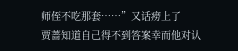师侄不吃那套……”又话痨上了
贾蔷知道自己得不到答案幸而他对认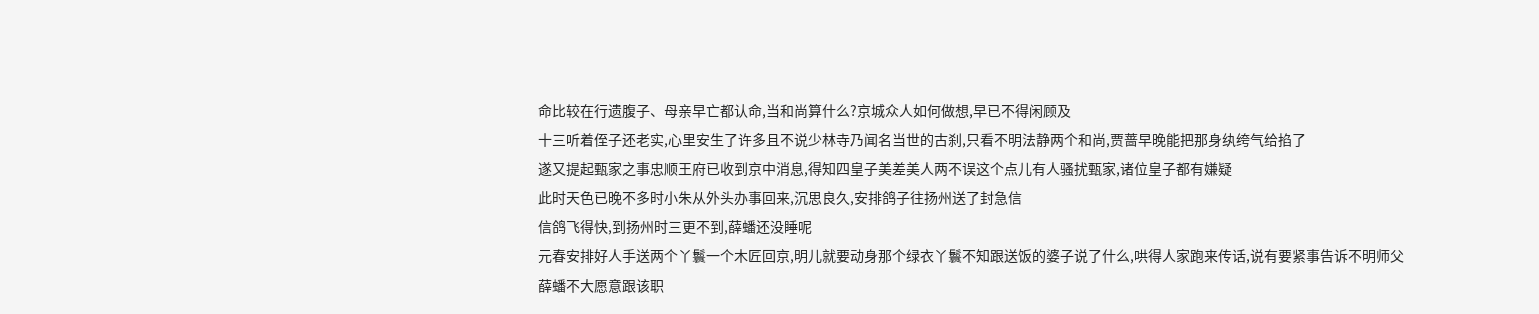命比较在行遗腹子、母亲早亡都认命,当和尚算什么?京城众人如何做想,早已不得闲顾及
十三听着侄子还老实,心里安生了许多且不说少林寺乃闻名当世的古刹,只看不明法静两个和尚,贾蔷早晚能把那身纨绔气给掐了
遂又提起甄家之事忠顺王府已收到京中消息,得知四皇子美差美人两不误这个点儿有人骚扰甄家,诸位皇子都有嫌疑
此时天色已晚不多时小朱从外头办事回来,沉思良久,安排鸽子往扬州送了封急信
信鸽飞得快,到扬州时三更不到,薛蟠还没睡呢
元春安排好人手送两个丫鬟一个木匠回京,明儿就要动身那个绿衣丫鬟不知跟送饭的婆子说了什么,哄得人家跑来传话,说有要紧事告诉不明师父
薛蟠不大愿意跟该职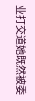业打交道她既然被委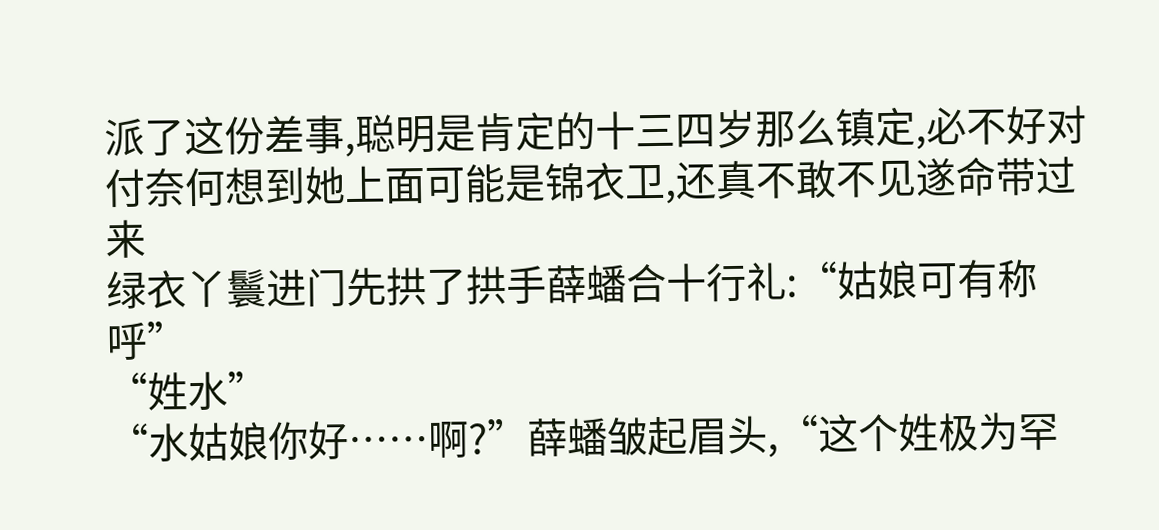派了这份差事,聪明是肯定的十三四岁那么镇定,必不好对付奈何想到她上面可能是锦衣卫,还真不敢不见遂命带过来
绿衣丫鬟进门先拱了拱手薛蟠合十行礼:“姑娘可有称呼”
“姓水”
“水姑娘你好……啊?”薛蟠皱起眉头,“这个姓极为罕